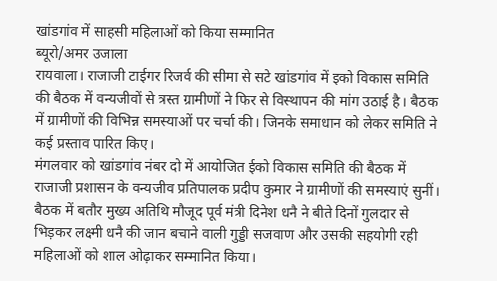खांडगांव में साहसी महिलाओं को किया सम्मानित
ब्यूरो/अमर उजाला
रायवाला। राजाजी टाईगर रिजर्व की सीमा से सटे खांडगांव में इको विकास समिति की बैठक में वन्यजीवों से त्रस्त ग्रामीणों ने फिर से विस्थापन की मांग उठाई है। बैठक में ग्रामीणों की विभिन्न समस्याओं पर चर्चा की। जिनके समाधान को लेकर समिति ने कई प्रस्ताव पारित किए।
मंगलवार को खांडगांव नंबर दो में आयोजित ईको विकास समिति की बैठक में राजाजी प्रशासन के वन्यजीव प्रतिपालक प्रदीप कुमार ने ग्रामीणों की समस्याएं सुनीं। बैठक में बतौर मुख्य अतिथि मौजूद पूर्व मंत्री दिनेश धनै ने बीते दिनों गुलदार से भिड़कर लक्ष्मी धनै की जान बचाने वाली गुड्डी सजवाण और उसकी सहयोगी रही महिलाओं को शाल ओढ़ाकर सम्मानित किया।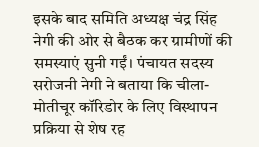इसके बाद समिति अध्यक्ष चंद्र सिंह नेगी की ओर से बैठक कर ग्रामीणों की समस्याएं सुनी गईं। पंचायत सदस्य सरोजनी नेगी ने बताया कि चीला-मोतीचूर कॉरिडोर के लिए विस्थापन प्रक्रिया से शेष रह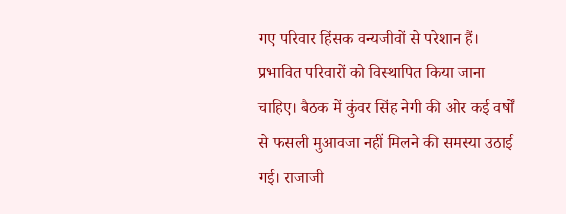गए परिवार हिंसक वन्यजीवों से परेशान हैं। प्रभावित परिवारों को विस्थापित किया जाना चाहिए। बैठक में कुंवर सिंह नेगी की ओर कई वर्षों से फसली मुआवजा नहीं मिलने की समस्या उठाई गई। राजाजी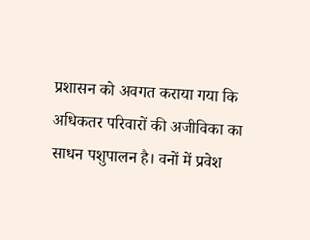प्रशासन को अवगत कराया गया कि अधिकतर परिवारों की अजीविका का साधन पशुपालन है। वनों में प्रवेश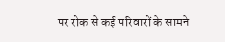पर रोक से कई परिवारों के सामने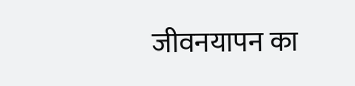जीवनयापन का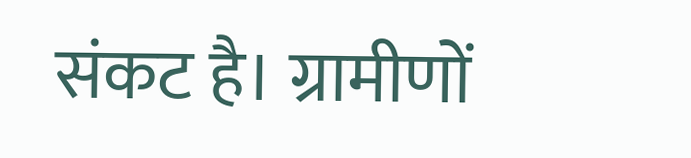संकट है। ग्रामीणों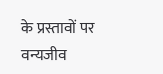के प्रस्तावों पर वन्यजीव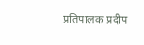प्रतिपालक प्रदीप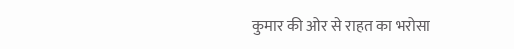कुमार की ओर से राहत का भरोसा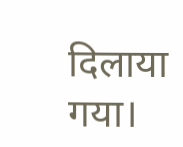दिलाया गया।